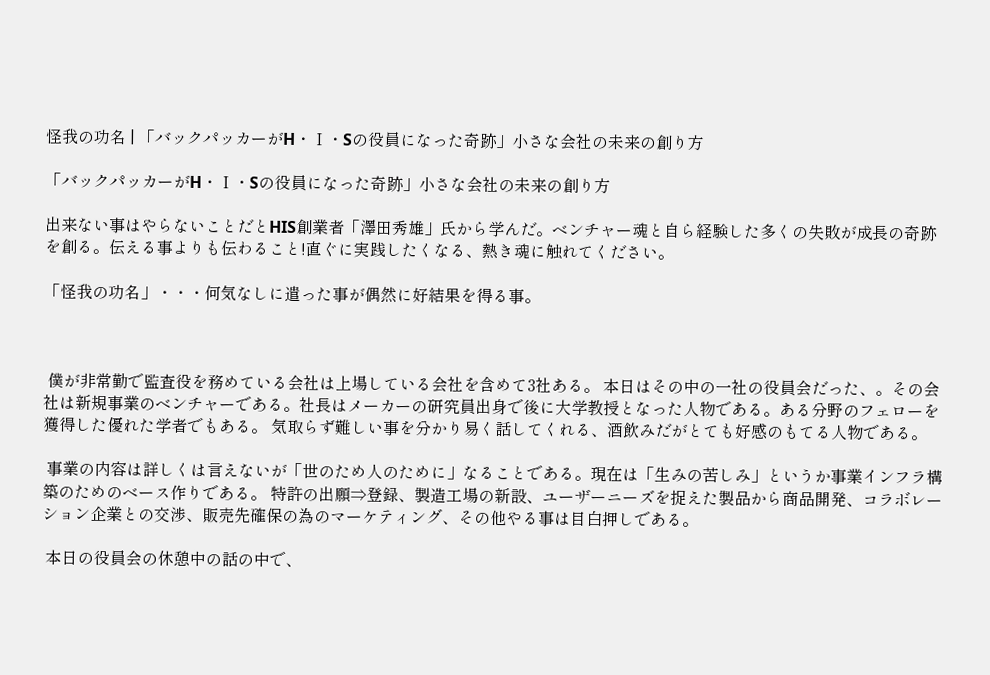怪我の功名 | 「バックパッカーがH・Ⅰ・Sの役員になった奇跡」小さな会社の未来の創り方

「バックパッカーがH・Ⅰ・Sの役員になった奇跡」小さな会社の未来の創り方

出来ない事はやらないことだとHIS創業者「澤田秀雄」氏から学んだ。ベンチャー魂と自ら経験した多くの失敗が成長の奇跡を創る。伝える事よりも伝わること!直ぐに実践したくなる、熱き魂に触れてください。

「怪我の功名」・・・何気なしに遣った事が偶然に好結果を得る事。



 僕が非常勤で監査役を務めている会社は上場している会社を含めて3社ある。 本日はその中の一社の役員会だった、。その会社は新規事業のベンチャーである。社長はメーカーの研究員出身で後に大学教授となった人物である。ある分野のフェローを獲得した優れた学者でもある。 気取らず難しい事を分かり易く話してくれる、酒飲みだがとても好感のもてる人物である。

 事業の内容は詳しくは言えないが「世のため人のために」なることである。現在は「生みの苦しみ」というか事業インフラ構築のためのベース作りである。 特許の出願⇒登録、製造工場の新設、ユーザーニーズを捉えた製品から商品開発、コラボレーション企業との交渉、販売先確保の為のマーケティング、その他やる事は目白押しである。

 本日の役員会の休憩中の話の中で、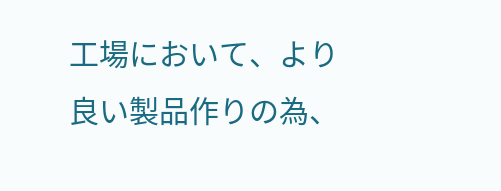工場において、より良い製品作りの為、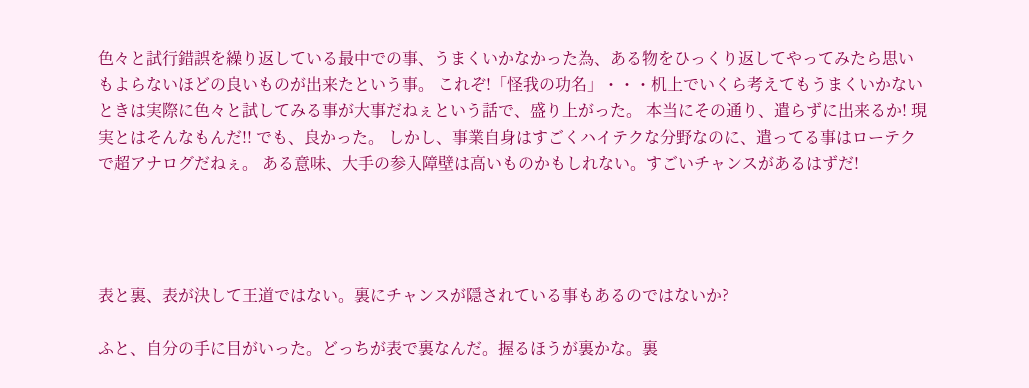色々と試行錯誤を繰り返している最中での事、うまくいかなかった為、ある物をひっくり返してやってみたら思いもよらないほどの良いものが出来たという事。 これぞ!「怪我の功名」・・・机上でいくら考えてもうまくいかないときは実際に色々と試してみる事が大事だねぇという話で、盛り上がった。 本当にその通り、遣らずに出来るか! 現実とはそんなもんだ!! でも、良かった。 しかし、事業自身はすごくハイテクな分野なのに、遣ってる事はローテクで超アナログだねぇ。 ある意味、大手の参入障壁は高いものかもしれない。すごいチャンスがあるはずだ!




表と裏、表が決して王道ではない。裏にチャンスが隠されている事もあるのではないか?

ふと、自分の手に目がいった。どっちが表で裏なんだ。握るほうが裏かな。裏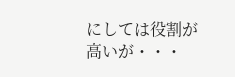にしては役割が高いが・・・